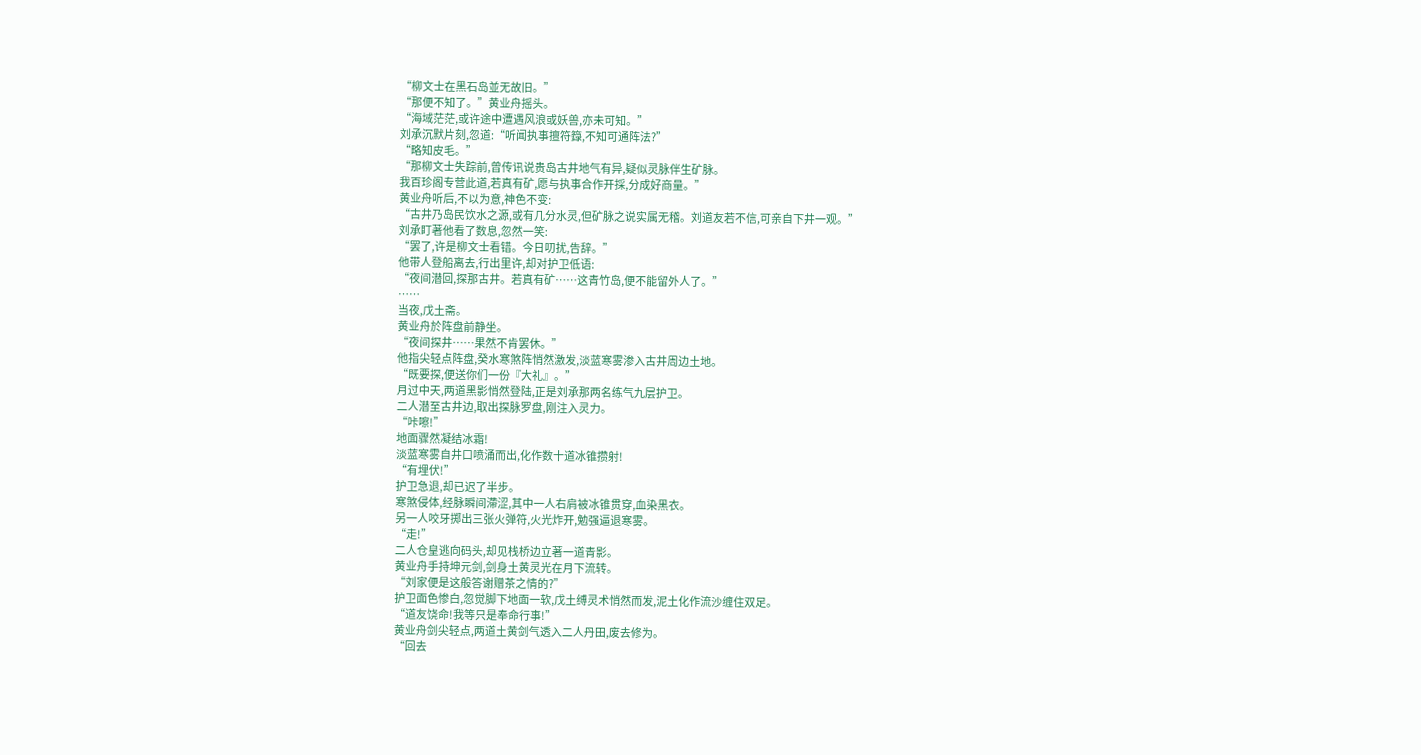“柳文士在黑石岛並无故旧。”
“那便不知了。”黄业舟摇头。
“海域茫茫,或许途中遭遇风浪或妖兽,亦未可知。”
刘承沉默片刻,忽道:“听闻执事擅符籙,不知可通阵法?”
“略知皮毛。”
“那柳文士失踪前,曾传讯说贵岛古井地气有异,疑似灵脉伴生矿脉。
我百珍阁专营此道,若真有矿,愿与执事合作开採,分成好商量。”
黄业舟听后,不以为意,神色不变:
“古井乃岛民饮水之源,或有几分水灵,但矿脉之说实属无稽。刘道友若不信,可亲自下井一观。”
刘承盯著他看了数息,忽然一笑:
“罢了,许是柳文士看错。今日叨扰,告辞。”
他带人登船离去,行出里许,却对护卫低语:
“夜间潜回,探那古井。若真有矿……这青竹岛,便不能留外人了。”
……
当夜,戊土斋。
黄业舟於阵盘前静坐。
“夜间探井……果然不肯罢休。”
他指尖轻点阵盘,癸水寒煞阵悄然激发,淡蓝寒雾渗入古井周边土地。
“既要探,便送你们一份『大礼』。”
月过中天,两道黑影悄然登陆,正是刘承那两名练气九层护卫。
二人潜至古井边,取出探脉罗盘,刚注入灵力。
“咔嚓!”
地面骤然凝结冰霜!
淡蓝寒雾自井口喷涌而出,化作数十道冰锥攒射!
“有埋伏!”
护卫急退,却已迟了半步。
寒煞侵体,经脉瞬间滯涩,其中一人右肩被冰锥贯穿,血染黑衣。
另一人咬牙掷出三张火弹符,火光炸开,勉强逼退寒雾。
“走!”
二人仓皇逃向码头,却见栈桥边立著一道青影。
黄业舟手持坤元剑,剑身土黄灵光在月下流转。
“刘家便是这般答谢赠茶之情的?”
护卫面色惨白,忽觉脚下地面一软,戊土缚灵术悄然而发,泥土化作流沙缠住双足。
“道友饶命!我等只是奉命行事!”
黄业舟剑尖轻点,两道土黄剑气透入二人丹田,废去修为。
“回去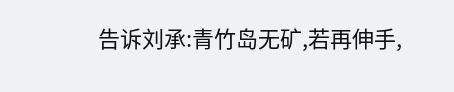告诉刘承:青竹岛无矿,若再伸手,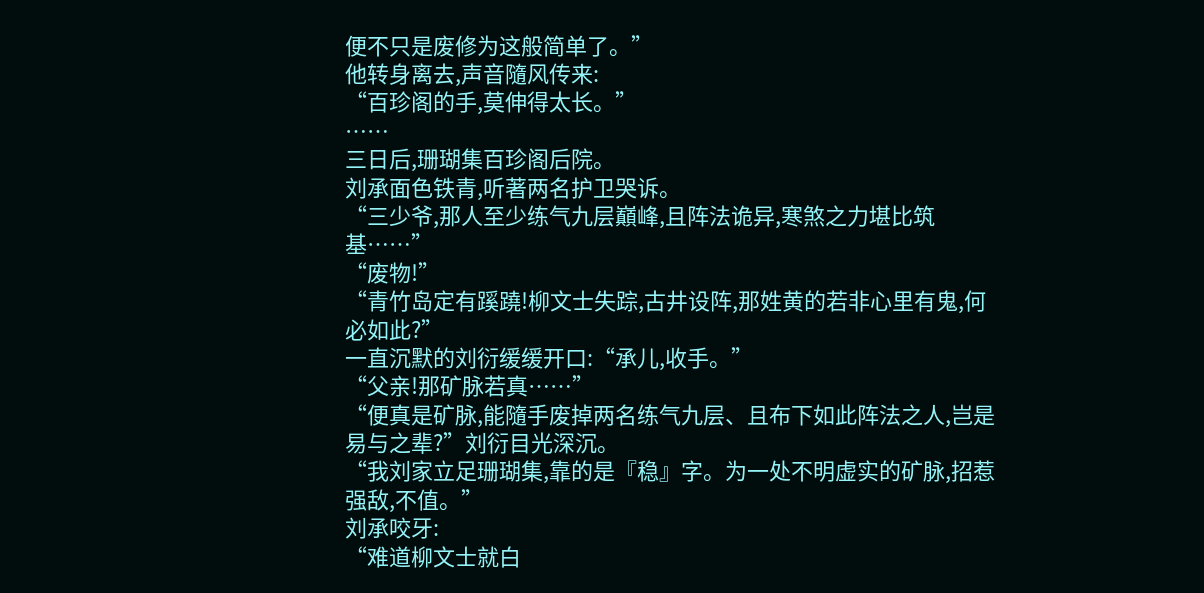便不只是废修为这般简单了。”
他转身离去,声音隨风传来:
“百珍阁的手,莫伸得太长。”
……
三日后,珊瑚集百珍阁后院。
刘承面色铁青,听著两名护卫哭诉。
“三少爷,那人至少练气九层巔峰,且阵法诡异,寒煞之力堪比筑基……”
“废物!”
“青竹岛定有蹊蹺!柳文士失踪,古井设阵,那姓黄的若非心里有鬼,何必如此?”
一直沉默的刘衍缓缓开口:“承儿,收手。”
“父亲!那矿脉若真……”
“便真是矿脉,能隨手废掉两名练气九层、且布下如此阵法之人,岂是易与之辈?”刘衍目光深沉。
“我刘家立足珊瑚集,靠的是『稳』字。为一处不明虚实的矿脉,招惹强敌,不值。”
刘承咬牙:
“难道柳文士就白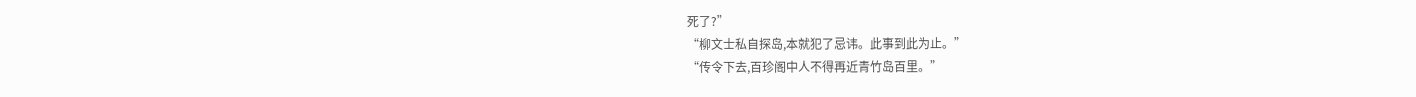死了?”
“柳文士私自探岛,本就犯了忌讳。此事到此为止。”
“传令下去,百珍阁中人不得再近青竹岛百里。”